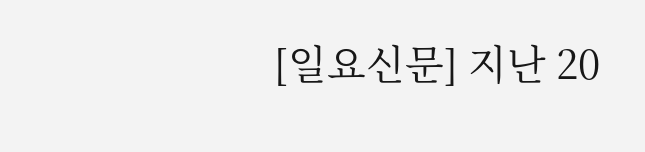[일요신문] 지난 20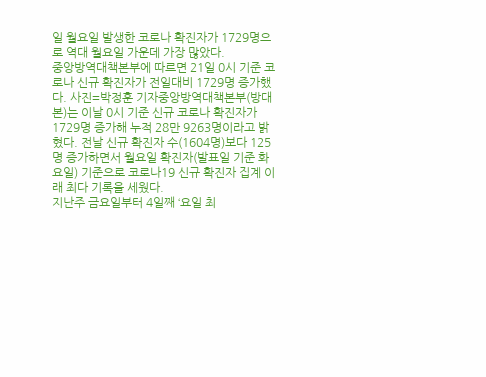일 월요일 발생한 코로나 확진자가 1729명으로 역대 월요일 가운데 가장 많았다.
중앙방역대책본부에 따르면 21일 0시 기준 코로나 신규 확진자가 전일대비 1729명 증가했다. 사진=박정훈 기자중앙방역대책본부(방대본)는 이날 0시 기준 신규 코로나 확진자가 1729명 증가해 누적 28만 9263명이라고 밝혔다. 전날 신규 확진자 수(1604명)보다 125명 증가하면서 월요일 확진자(발표일 기준 화요일) 기준으로 코로나19 신규 확진자 집계 이래 최다 기록을 세웠다.
지난주 금요일부터 4일째 ‘요일 최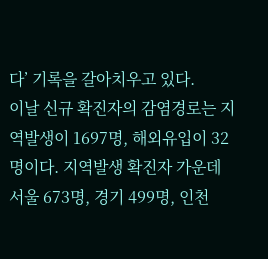다’ 기록을 갈아치우고 있다.
이날 신규 확진자의 감염경로는 지역발생이 1697명, 해외유입이 32명이다. 지역발생 확진자 가운데 서울 673명, 경기 499명, 인천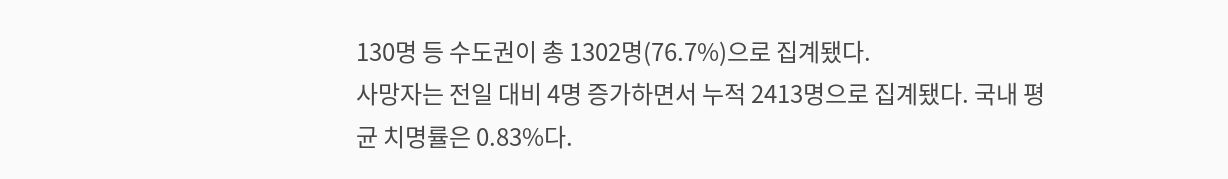130명 등 수도권이 총 1302명(76.7%)으로 집계됐다.
사망자는 전일 대비 4명 증가하면서 누적 2413명으로 집계됐다. 국내 평균 치명률은 0.83%다.